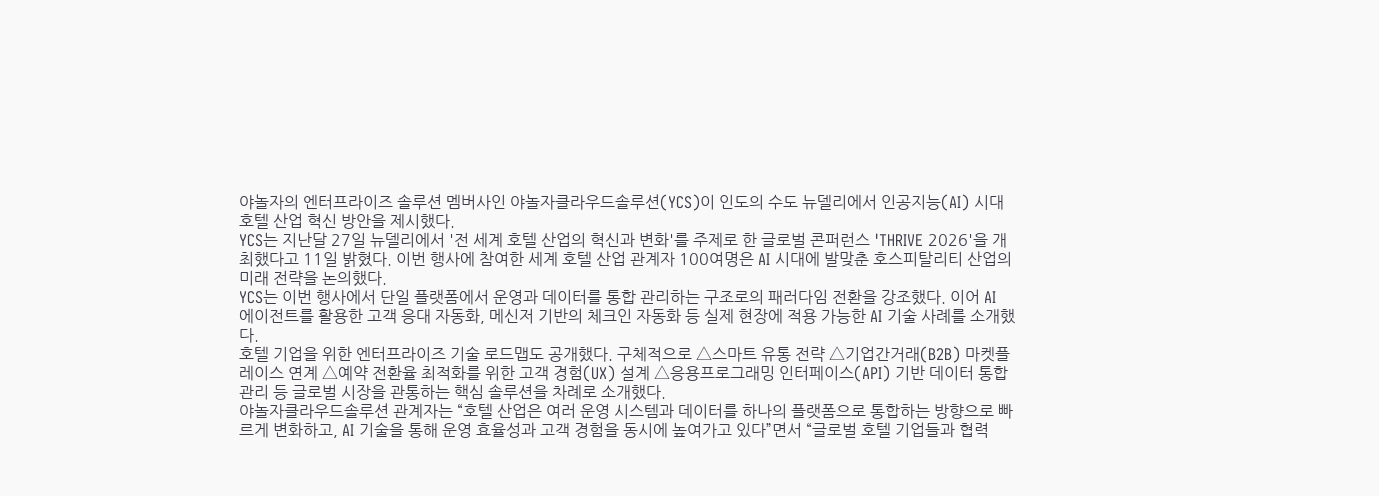야놀자의 엔터프라이즈 솔루션 멤버사인 야놀자클라우드솔루션(YCS)이 인도의 수도 뉴델리에서 인공지능(AI) 시대 호텔 산업 혁신 방안을 제시했다.
YCS는 지난달 27일 뉴델리에서 '전 세계 호텔 산업의 혁신과 변화'를 주제로 한 글로벌 콘퍼런스 'THRIVE 2026'을 개최했다고 11일 밝혔다. 이번 행사에 참여한 세계 호텔 산업 관계자 100여명은 AI 시대에 발맞춘 호스피탈리티 산업의 미래 전략을 논의했다.
YCS는 이번 행사에서 단일 플랫폼에서 운영과 데이터를 통합 관리하는 구조로의 패러다임 전환을 강조했다. 이어 AI 에이전트를 활용한 고객 응대 자동화, 메신저 기반의 체크인 자동화 등 실제 현장에 적용 가능한 AI 기술 사례를 소개했다.
호텔 기업을 위한 엔터프라이즈 기술 로드맵도 공개했다. 구체적으로 △스마트 유통 전략 △기업간거래(B2B) 마켓플레이스 연계 △예약 전환율 최적화를 위한 고객 경험(UX) 설계 △응용프로그래밍 인터페이스(API) 기반 데이터 통합 관리 등 글로벌 시장을 관통하는 핵심 솔루션을 차례로 소개했다.
야놀자클라우드솔루션 관계자는 “호텔 산업은 여러 운영 시스템과 데이터를 하나의 플랫폼으로 통합하는 방향으로 빠르게 변화하고, AI 기술을 통해 운영 효율성과 고객 경험을 동시에 높여가고 있다”면서 “글로벌 호텔 기업들과 협력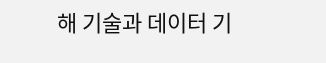해 기술과 데이터 기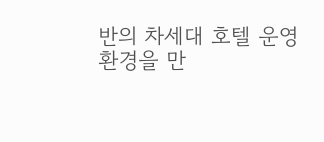반의 차세대 호텔 운영 환경을 만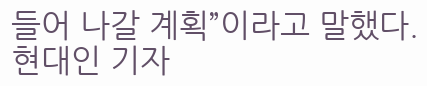들어 나갈 계획”이라고 말했다.
현대인 기자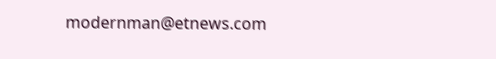modernman@etnews.com